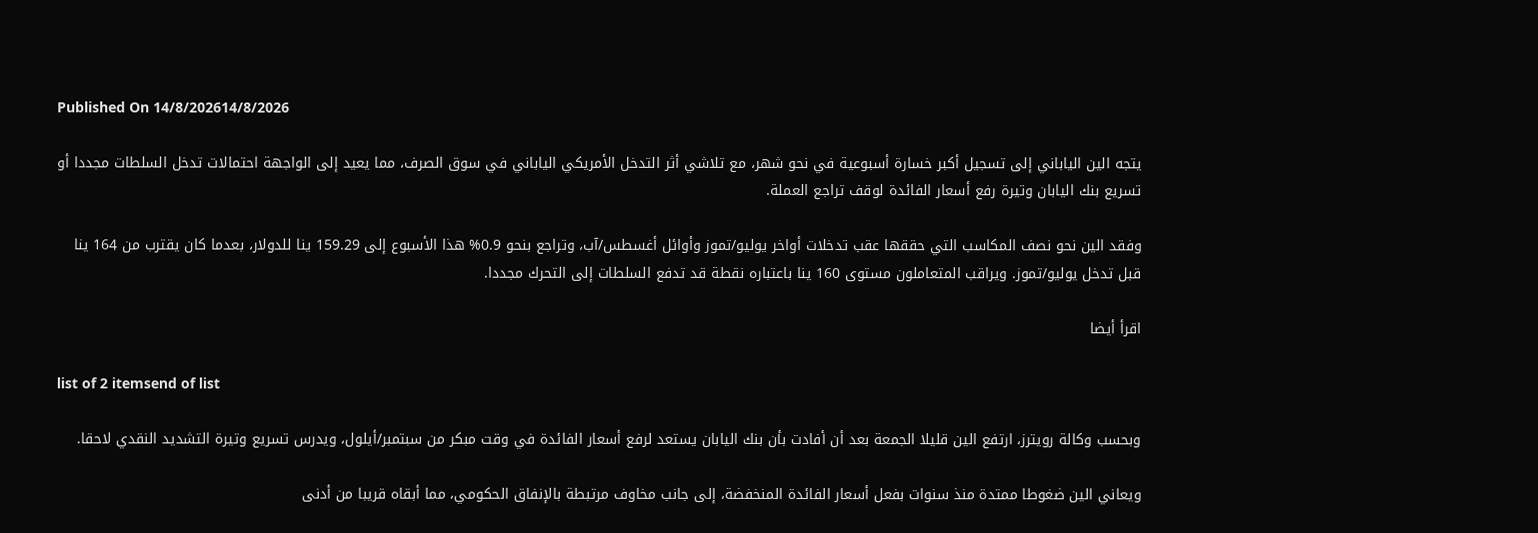Published On 14/8/202614/8/2026

يتجه الين الياباني إلى تسجيل أكبر خسارة أسبوعية في نحو شهر، مع تلاشي أثر التدخل الأمريكي الياباني في سوق الصرف، مما يعيد إلى الواجهة احتمالات تدخل السلطات مجددا أو تسريع بنك اليابان وتيرة رفع أسعار الفائدة لوقف تراجع العملة.

وفقد الين نحو نصف المكاسب التي حققها عقب تدخلات أواخر يوليو/تموز وأوائل أغسطس/آب، وتراجع بنحو 0.9% هذا الأسبوع إلى 159.29 ينا للدولار، بعدما كان يقترب من 164 ينا قبل تدخل يوليو/تموز. ويراقب المتعاملون مستوى 160 ينا باعتباره نقطة قد تدفع السلطات إلى التحرك مجددا.

اقرأ أيضا

list of 2 itemsend of list

وبحسب وكالة رويترز، ارتفع الين قليلا الجمعة بعد أن أفادت بأن بنك اليابان يستعد لرفع أسعار الفائدة في وقت مبكر من سبتمبر/أيلول، ويدرس تسريع وتيرة التشديد النقدي لاحقا.

ويعاني الين ضغوطا ممتدة منذ سنوات بفعل أسعار الفائدة المنخفضة، إلى جانب مخاوف مرتبطة بالإنفاق الحكومي، مما أبقاه قريبا من أدنى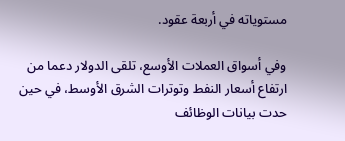مستوياته في أربعة عقود.

وفي أسواق العملات الأوسع، تلقى الدولار دعما من ارتفاع أسعار النفط وتوترات الشرق الأوسط، في حين حدت بيانات الوظائف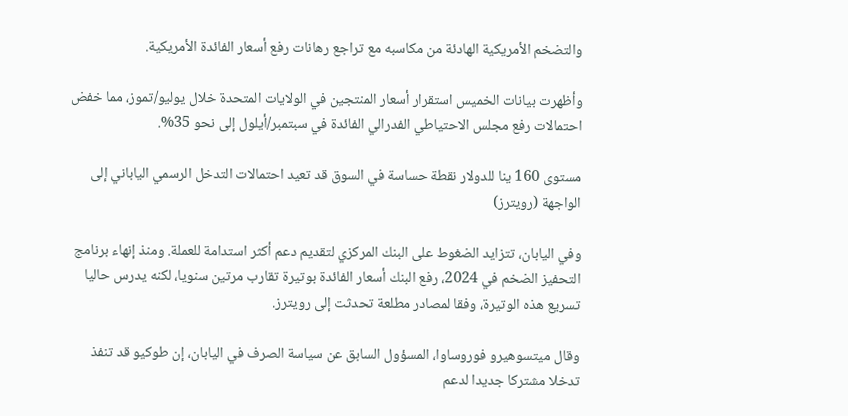والتضخم الأمريكية الهادئة من مكاسبه مع تراجع رهانات رفع أسعار الفائدة الأمريكية.

وأظهرت بيانات الخميس استقرار أسعار المنتجين في الولايات المتحدة خلال يوليو/تموز، مما خفض احتمالات رفع مجلس الاحتياطي الفدرالي الفائدة في سبتمبر/أيلول إلى نحو 35%.

مستوى 160 ينا للدولار نقطة حساسة في السوق قد تعيد احتمالات التدخل الرسمي الياباني إلى الواجهة (رويترز)

وفي اليابان، تتزايد الضغوط على البنك المركزي لتقديم دعم أكثر استدامة للعملة. ومنذ إنهاء برنامج التحفيز الضخم في 2024، رفع البنك أسعار الفائدة بوتيرة تقارب مرتين سنويا، لكنه يدرس حاليا تسريع هذه الوتيرة، وفقا لمصادر مطلعة تحدثت إلى رويترز.

وقال ميتسوهيرو فوروساوا، المسؤول السابق عن سياسة الصرف في اليابان، إن طوكيو قد تنفذ تدخلا مشتركا جديدا لدعم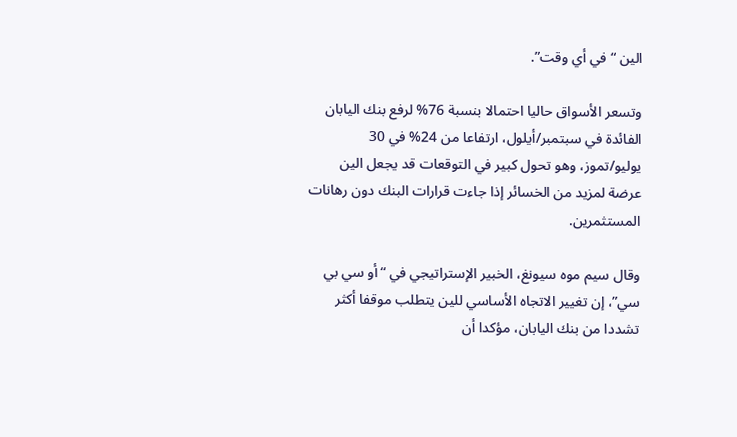الين “في أي وقت”.

وتسعر الأسواق حاليا احتمالا بنسبة 76% لرفع بنك اليابان الفائدة في سبتمبر/أيلول، ارتفاعا من 24% في 30 يوليو/تموز، وهو تحول كبير في التوقعات قد يجعل الين عرضة لمزيد من الخسائر إذا جاءت قرارات البنك دون رهانات المستثمرين.

وقال سيم موه سيونغ، الخبير الإستراتيجي في “أو سي بي سي”، إن تغيير الاتجاه الأساسي للين يتطلب موقفا أكثر تشددا من بنك اليابان، مؤكدا أن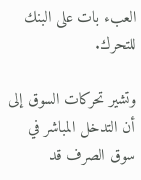العبء بات على البنك للتحرك.

وتشير تحركات السوق إلى أن التدخل المباشر في سوق الصرف قد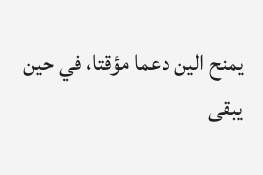يمنح الين دعما مؤقتا، في حين يبقى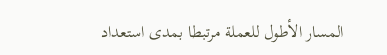المسار الأطول للعملة مرتبطا بمدى استعداد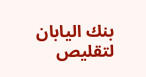بنك اليابان لتقليص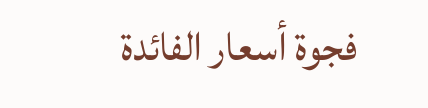فجوة أسعار الفائدة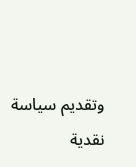وتقديم سياسة نقدية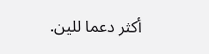أكثر دعما للين.